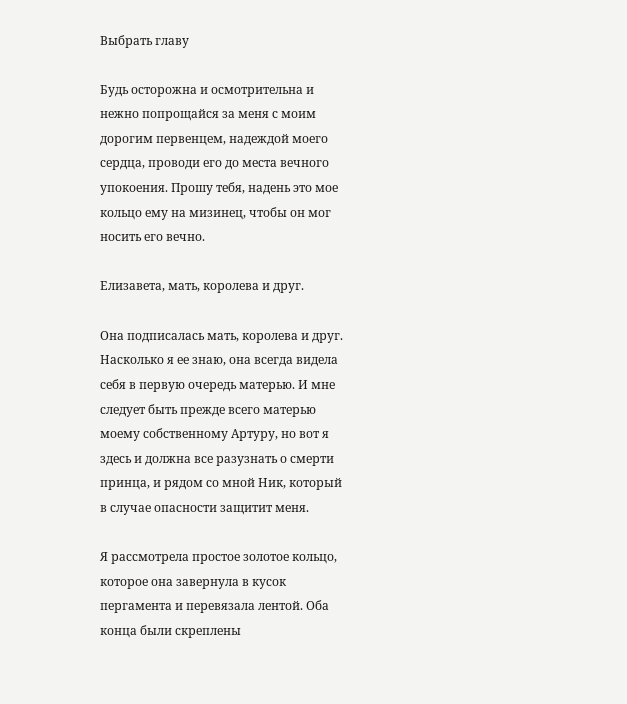Выбрать главу

Будь осторожна и осмотрительна и нежно попрощайся за меня с моим дорогим первенцем, надеждой моего сердца, проводи его до места вечного упокоения. Прошу тебя, надень это мое кольцо ему на мизинец, чтобы он мог носить его вечно.

Елизавета, мать, королева и друг.

Она подписалась мать, королева и друг. Насколько я ее знаю, она всегда видела себя в первую очередь матерью. И мне следует быть прежде всего матерью моему собственному Артуру, но вот я здесь и должна все разузнать о смерти принца, и рядом со мной Ник, который в случае опасности защитит меня.

Я рассмотрела простое золотое кольцо, которое она завернула в кусок пергамента и перевязала лентой. Оба конца были скреплены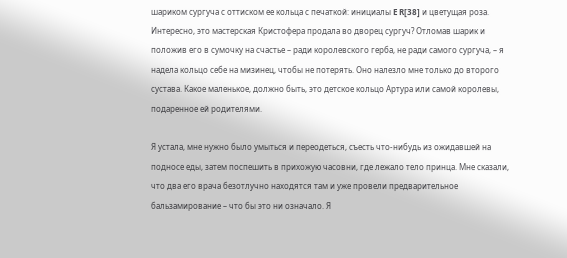шариком сургуча с оттиском ее кольца с печаткой: инициалы E R[38] и цветущая роза. Интересно, это мастерская Кристофера продала во дворец сургуч? Отломав шарик и положив его в сумочку на счастье – ради королевского герба, не ради самого сургуча, – я надела кольцо себе на мизинец, чтобы не потерять. Оно налезло мне только до второго сустава. Какое маленькое, должно быть, это детское кольцо Артура или самой королевы, подаренное ей родителями.

Я устала, мне нужно было умыться и переодеться, съесть что-нибудь из ожидавшей на подносе еды, затем поспешить в прихожую часовни, где лежало тело принца. Мне сказали, что два его врача безотлучно находятся там и уже провели предварительное бальзамирование – что бы это ни означало. Я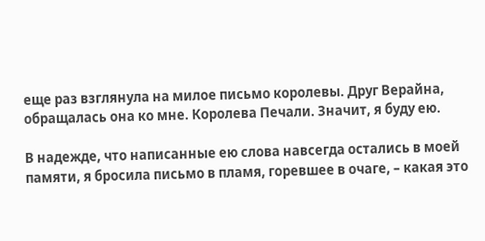еще раз взглянула на милое письмо королевы. Друг Верайна, обращалась она ко мне. Королева Печали. Значит, я буду ею.

В надежде, что написанные ею слова навсегда остались в моей памяти, я бросила письмо в пламя, горевшее в очаге, – какая это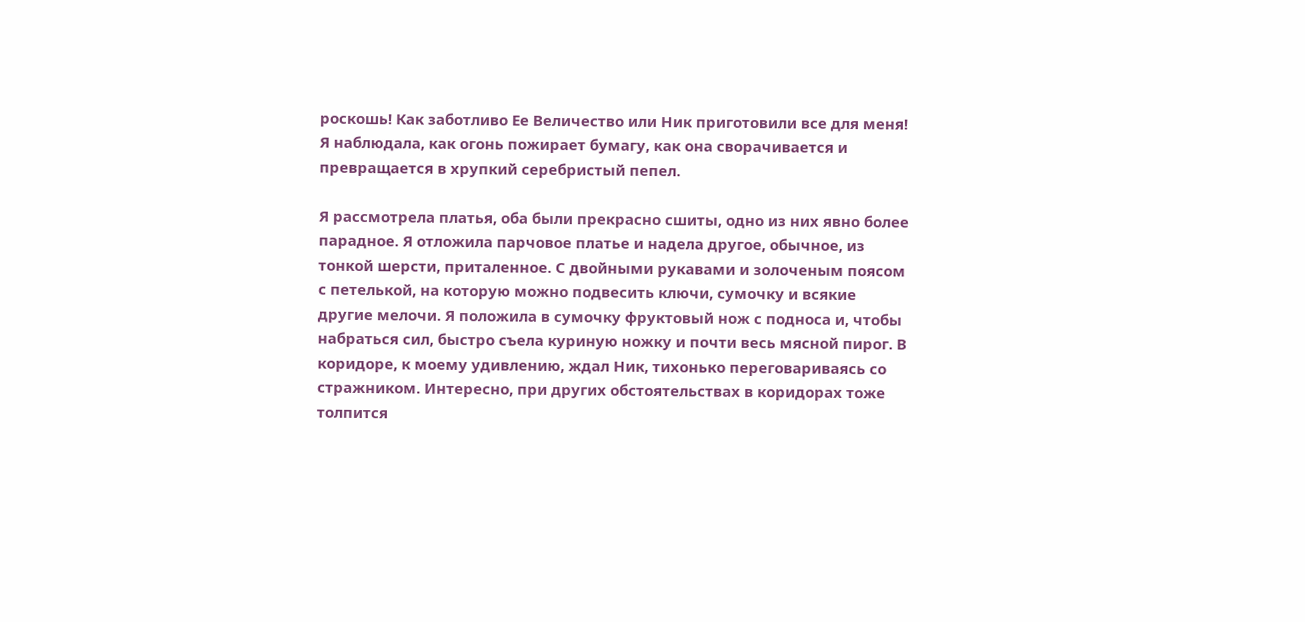роскошь! Как заботливо Ее Величество или Ник приготовили все для меня! Я наблюдала, как огонь пожирает бумагу, как она сворачивается и превращается в хрупкий серебристый пепел.

Я рассмотрела платья, оба были прекрасно сшиты, одно из них явно более парадное. Я отложила парчовое платье и надела другое, обычное, из тонкой шерсти, приталенное. С двойными рукавами и золоченым поясом с петелькой, на которую можно подвесить ключи, сумочку и всякие другие мелочи. Я положила в сумочку фруктовый нож с подноса и, чтобы набраться сил, быстро съела куриную ножку и почти весь мясной пирог. В коридоре, к моему удивлению, ждал Ник, тихонько переговариваясь со стражником. Интересно, при других обстоятельствах в коридорах тоже толпится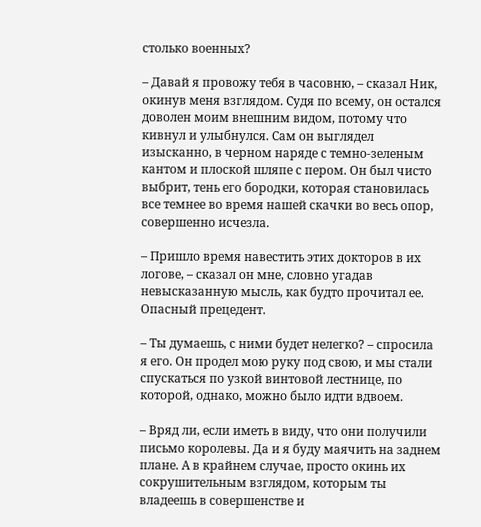столько военных?

– Давай я провожу тебя в часовню, – сказал Ник, окинув меня взглядом. Судя по всему, он остался доволен моим внешним видом, потому что кивнул и улыбнулся. Сам он выглядел изысканно, в черном наряде с темно-зеленым кантом и плоской шляпе с пером. Он был чисто выбрит, тень его бородки, которая становилась все темнее во время нашей скачки во весь опор, совершенно исчезла.

– Пришло время навестить этих докторов в их логове, – сказал он мне, словно угадав невысказанную мысль, как будто прочитал ее. Опасный прецедент.

– Ты думаешь, с ними будет нелегко? – спросила я его. Он продел мою руку под свою, и мы стали спускаться по узкой винтовой лестнице, по которой, однако, можно было идти вдвоем.

– Вряд ли, если иметь в виду, что они получили письмо королевы. Да и я буду маячить на заднем плане. А в крайнем случае, просто окинь их сокрушительным взглядом, которым ты владеешь в совершенстве и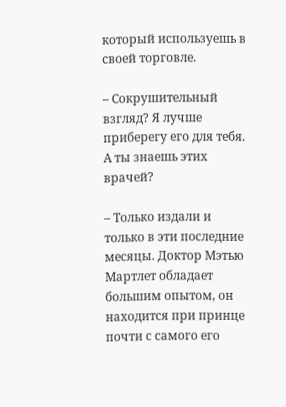который используешь в своей торговле.

– Сокрушительный взгляд? Я лучше приберегу его для тебя. А ты знаешь этих врачей?

– Только издали и только в эти последние месяцы. Доктор Мэтью Мартлет обладает большим опытом, он находится при принце почти с самого его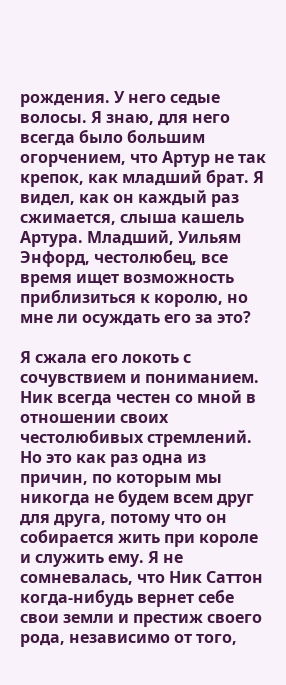рождения. У него седые волосы. Я знаю, для него всегда было большим огорчением, что Артур не так крепок, как младший брат. Я видел, как он каждый раз сжимается, слыша кашель Артура. Младший, Уильям Энфорд, честолюбец, все время ищет возможность приблизиться к королю, но мне ли осуждать его за это?

Я сжала его локоть с сочувствием и пониманием. Ник всегда честен со мной в отношении своих честолюбивых стремлений. Но это как раз одна из причин, по которым мы никогда не будем всем друг для друга, потому что он собирается жить при короле и служить ему. Я не сомневалась, что Ник Саттон когда-нибудь вернет себе свои земли и престиж своего рода, независимо от того,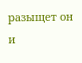разыщет он и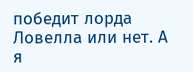победит лорда Ловелла или нет. А я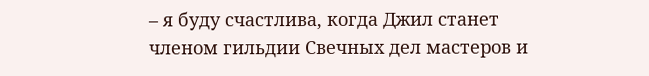– я буду счастлива, когда Джил станет членом гильдии Свечных дел мастеров и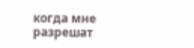когда мне разрешат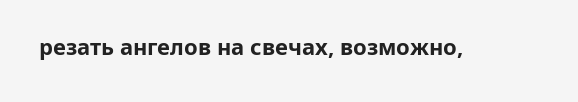резать ангелов на свечах, возможно,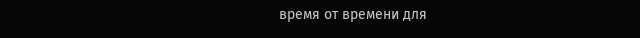время от времени для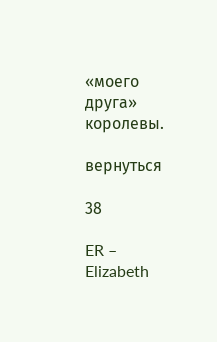«моего друга» королевы.

вернуться

38

ER – Elizabeth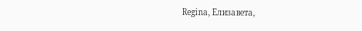Regina, Елизавета,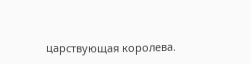царствующая королева.